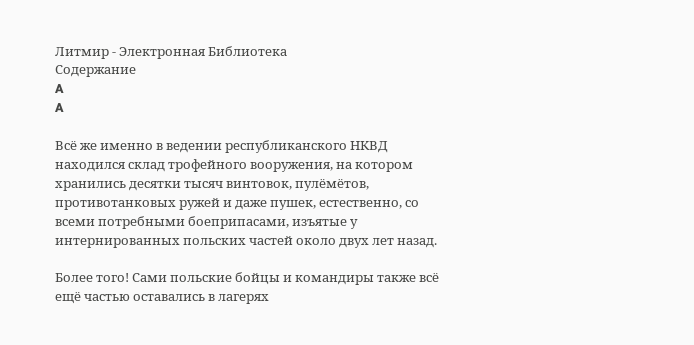Литмир - Электронная Библиотека
Содержание
A
A

Всё же именно в ведении республиканского НКВД находился склад трофейного вооружения, на котором хранились десятки тысяч винтовок, пулёмётов, противотанковых ружей и даже пушек, естественно, со всеми потребными боеприпасами, изъятые у интернированных польских частей около двух лет назад.

Более того! Сами польские бойцы и командиры также всё ещё частью оставались в лагерях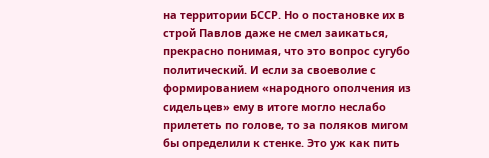на территории БССР. Но о постановке их в строй Павлов даже не смел заикаться, прекрасно понимая, что это вопрос сугубо политический. И если за своеволие с формированием «народного ополчения из сидельцев» ему в итоге могло неслабо прилететь по голове, то за поляков мигом бы определили к стенке. Это уж как пить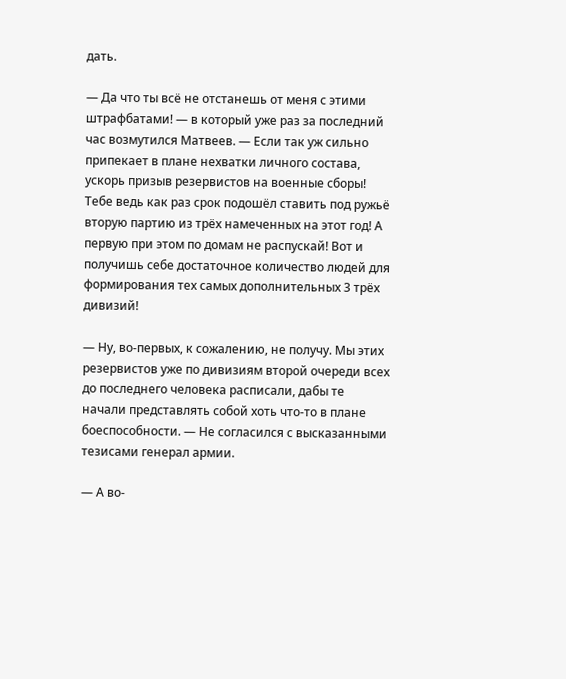дать.

— Да что ты всё не отстанешь от меня с этими штрафбатами! — в который уже раз за последний час возмутился Матвеев. — Если так уж сильно припекает в плане нехватки личного состава, ускорь призыв резервистов на военные сборы! Тебе ведь как раз срок подошёл ставить под ружьё вторую партию из трёх намеченных на этот год! А первую при этом по домам не распускай! Вот и получишь себе достаточное количество людей для формирования тех самых дополнительных 3 трёх дивизий!

— Ну, во-первых, к сожалению, не получу. Мы этих резервистов уже по дивизиям второй очереди всех до последнего человека расписали, дабы те начали представлять собой хоть что-то в плане боеспособности. — Не согласился с высказанными тезисами генерал армии.

— А во-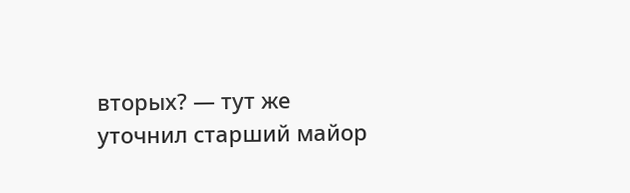вторых? — тут же уточнил старший майор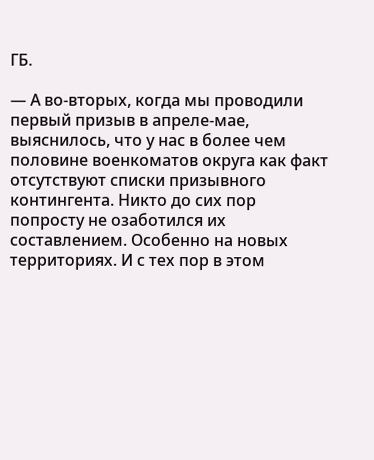ГБ.

— А во-вторых, когда мы проводили первый призыв в апреле-мае, выяснилось, что у нас в более чем половине военкоматов округа как факт отсутствуют списки призывного контингента. Никто до сих пор попросту не озаботился их составлением. Особенно на новых территориях. И с тех пор в этом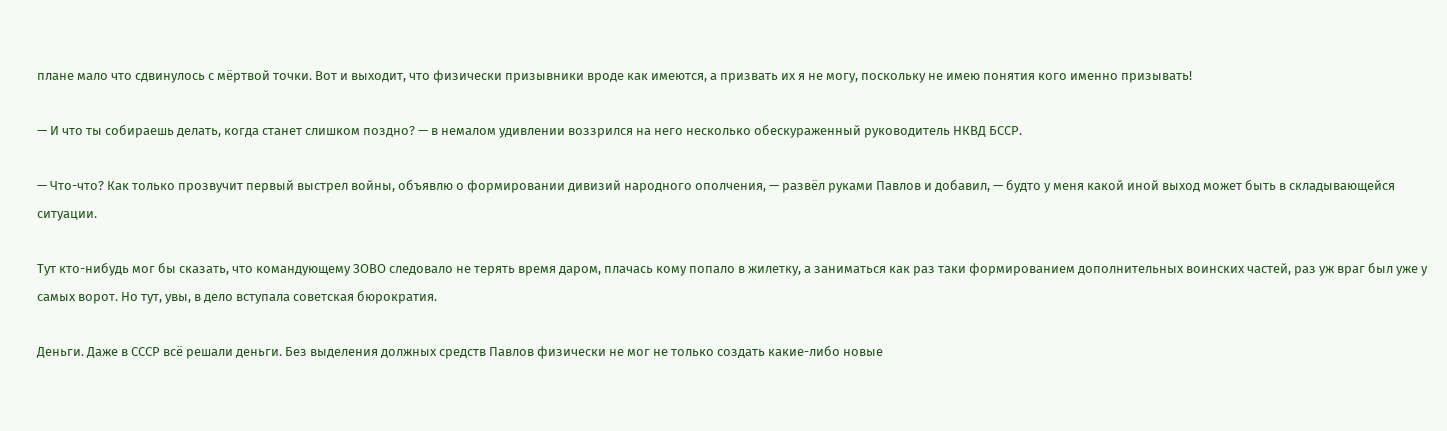плане мало что сдвинулось с мёртвой точки. Вот и выходит, что физически призывники вроде как имеются, а призвать их я не могу, поскольку не имею понятия кого именно призывать!

— И что ты собираешь делать, когда станет слишком поздно? — в немалом удивлении воззрился на него несколько обескураженный руководитель НКВД БССР.

— Что-что? Как только прозвучит первый выстрел войны, объявлю о формировании дивизий народного ополчения, — развёл руками Павлов и добавил, — будто у меня какой иной выход может быть в складывающейся ситуации.

Тут кто-нибудь мог бы сказать, что командующему ЗОВО следовало не терять время даром, плачась кому попало в жилетку, а заниматься как раз таки формированием дополнительных воинских частей, раз уж враг был уже у самых ворот. Но тут, увы, в дело вступала советская бюрократия.

Деньги. Даже в СССР всё решали деньги. Без выделения должных средств Павлов физически не мог не только создать какие-либо новые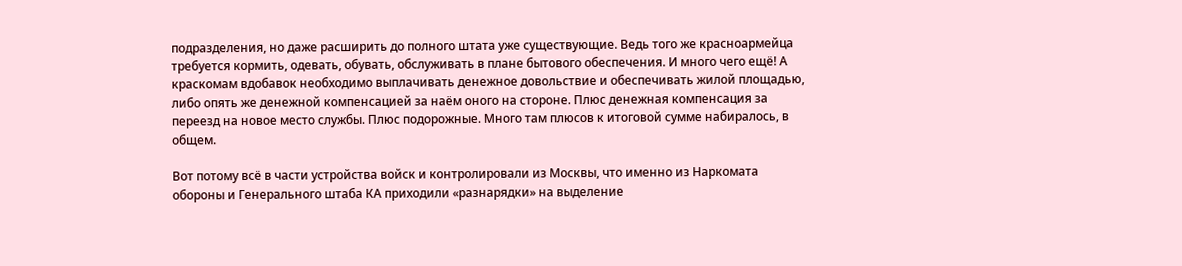подразделения, но даже расширить до полного штата уже существующие. Ведь того же красноармейца требуется кормить, одевать, обувать, обслуживать в плане бытового обеспечения. И много чего ещё! А краскомам вдобавок необходимо выплачивать денежное довольствие и обеспечивать жилой площадью, либо опять же денежной компенсацией за наём оного на стороне. Плюс денежная компенсация за переезд на новое место службы. Плюс подорожные. Много там плюсов к итоговой сумме набиралось, в общем.

Вот потому всё в части устройства войск и контролировали из Москвы, что именно из Наркомата обороны и Генерального штаба КА приходили «разнарядки» на выделение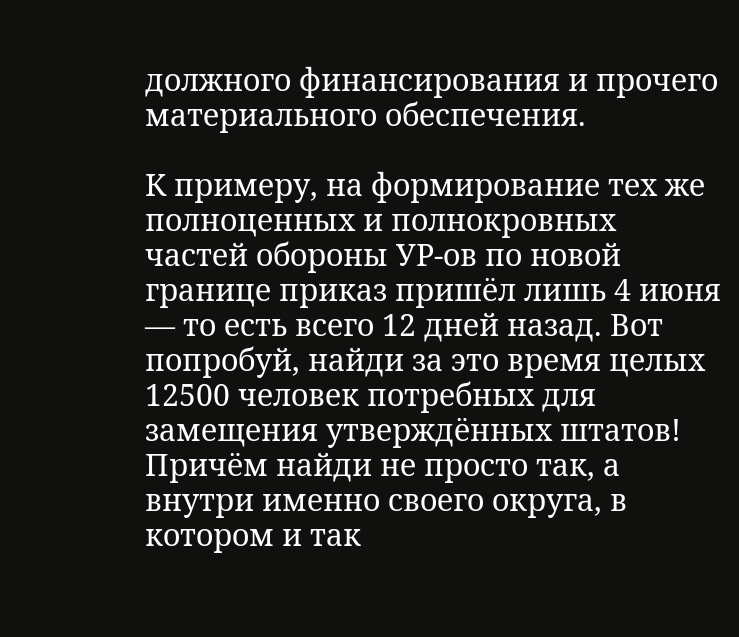должного финансирования и прочего материального обеспечения.

К примеру, на формирование тех же полноценных и полнокровных частей обороны УР-ов по новой границе приказ пришёл лишь 4 июня — то есть всего 12 дней назад. Вот попробуй, найди за это время целых 12500 человек потребных для замещения утверждённых штатов! Причём найди не просто так, а внутри именно своего округа, в котором и так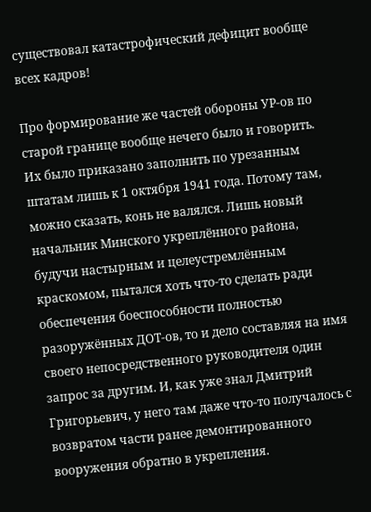существовал катастрофический дефицит вообще всех кадров!

Про формирование же частей обороны УР-ов по старой границе вообще нечего было и говорить. Их было приказано заполнить по урезанным штатам лишь к 1 октября 1941 года. Потому там, можно сказать, конь не валялся. Лишь новый начальник Минского укреплённого района, будучи настырным и целеустремлённым краскомом, пытался хоть что-то сделать ради обеспечения боеспособности полностью разоружённых ДОТ-ов, то и дело составляя на имя своего непосредственного руководителя один запрос за другим. И, как уже знал Дмитрий Григорьевич, у него там даже что-то получалось с возвратом части ранее демонтированного вооружения обратно в укрепления.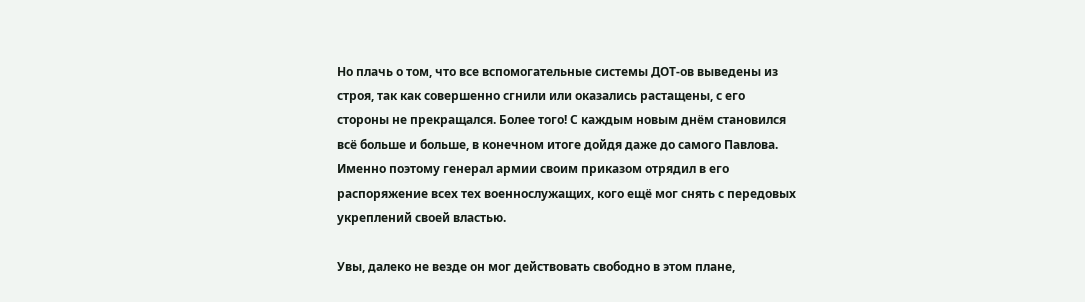Но плачь о том, что все вспомогательные системы ДОТ-ов выведены из строя, так как совершенно сгнили или оказались растащены, с его стороны не прекращался. Более того! С каждым новым днём становился всё больше и больше, в конечном итоге дойдя даже до самого Павлова. Именно поэтому генерал армии своим приказом отрядил в его распоряжение всех тех военнослужащих, кого ещё мог снять с передовых укреплений своей властью.

Увы, далеко не везде он мог действовать свободно в этом плане,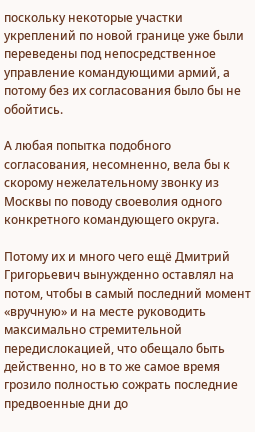поскольку некоторые участки укреплений по новой границе уже были переведены под непосредственное управление командующими армий, а потому без их согласования было бы не обойтись.

А любая попытка подобного согласования, несомненно, вела бы к скорому нежелательному звонку из Москвы по поводу своеволия одного конкретного командующего округа.

Потому их и много чего ещё Дмитрий Григорьевич вынужденно оставлял на потом, чтобы в самый последний момент «вручную» и на месте руководить максимально стремительной передислокацией, что обещало быть действенно, но в то же самое время грозило полностью сожрать последние предвоенные дни до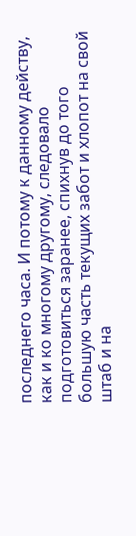последнего часа. И потому к данному действу, как и ко многому другому, следовало подготовиться заранее, спихнув до того большую часть текущих забот и хлопот на свой штаб и на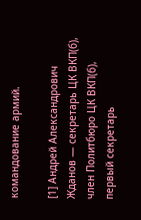командование армий.

[1] Андрей Александрович Жданов — секретарь ЦК ВКП(б), член Политбюро ЦК ВКП(б), первый секретарь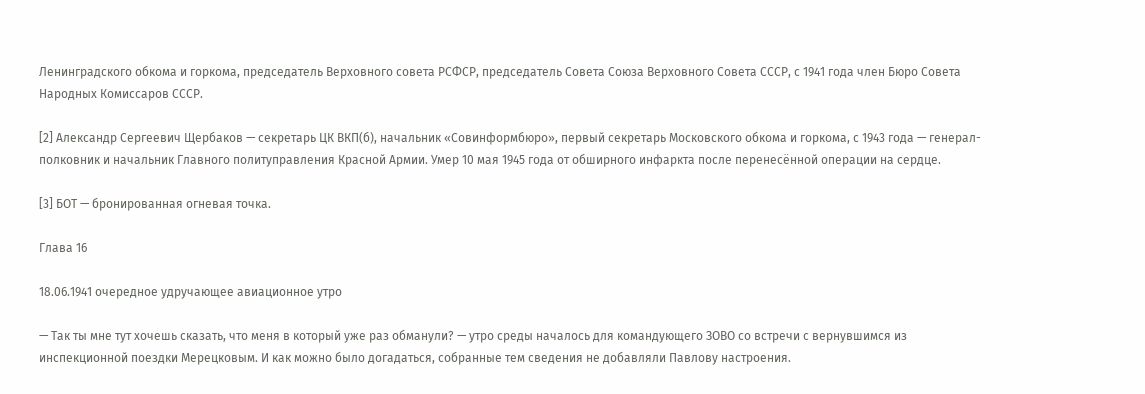Ленинградского обкома и горкома, председатель Верховного совета РСФСР, председатель Совета Союза Верховного Совета СССР, с 1941 года член Бюро Совета Народных Комиссаров СССР.

[2] Александр Сергеевич Щербаков — секретарь ЦК ВКП(б), начальник «Совинформбюро», первый секретарь Московского обкома и горкома, с 1943 года — генерал-полковник и начальник Главного политуправления Красной Армии. Умер 10 мая 1945 года от обширного инфаркта после перенесённой операции на сердце.

[3] БОТ — бронированная огневая точка.

Глава 16

18.06.1941 очередное удручающее авиационное утро

— Так ты мне тут хочешь сказать, что меня в который уже раз обманули? — утро среды началось для командующего ЗОВО со встречи с вернувшимся из инспекционной поездки Мерецковым. И как можно было догадаться, собранные тем сведения не добавляли Павлову настроения.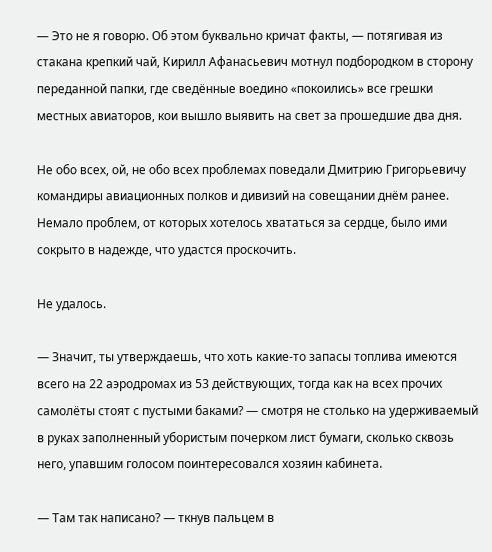— Это не я говорю. Об этом буквально кричат факты, — потягивая из стакана крепкий чай, Кирилл Афанасьевич мотнул подбородком в сторону переданной папки, где сведённые воедино «покоились» все грешки местных авиаторов, кои вышло выявить на свет за прошедшие два дня.

Не обо всех, ой, не обо всех проблемах поведали Дмитрию Григорьевичу командиры авиационных полков и дивизий на совещании днём ранее. Немало проблем, от которых хотелось хвататься за сердце, было ими сокрыто в надежде, что удастся проскочить.

Не удалось.

— Значит, ты утверждаешь, что хоть какие-то запасы топлива имеются всего на 22 аэродромах из 53 действующих, тогда как на всех прочих самолёты стоят с пустыми баками? — смотря не столько на удерживаемый в руках заполненный убористым почерком лист бумаги, сколько сквозь него, упавшим голосом поинтересовался хозяин кабинета.

— Там так написано? — ткнув пальцем в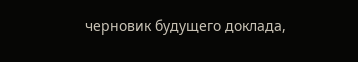черновик будущего доклада,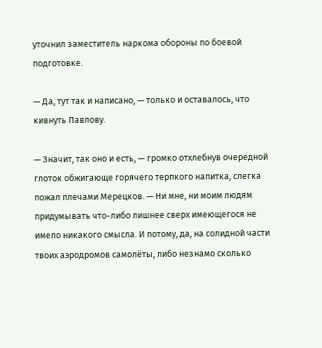уточнил заместитель наркома обороны по боевой подготовке.

— Да, тут так и написано, — только и оставалось, что кивнуть Павлову.

— Значит, так оно и есть, — громко отхлебнув очередной глоток обжигающе горячего терпкого напитка, слегка пожал плечами Мерецков. — Ни мне, ни моим людям придумывать что-либо лишнее сверх имеющегося не имело никакого смысла. И потому, да, на солидной части твоих аэродромов самолёты, либо незнамо сколько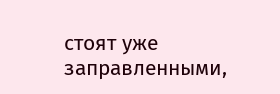стоят уже заправленными,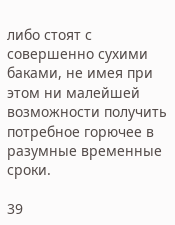либо стоят с совершенно сухими баками, не имея при этом ни малейшей возможности получить потребное горючее в разумные временные сроки.

39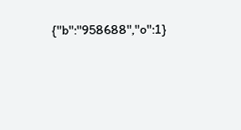{"b":"958688","o":1}